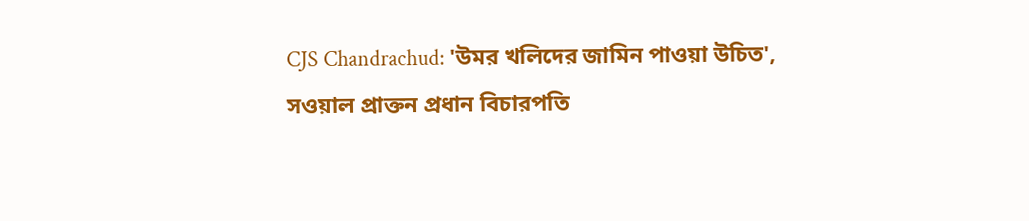CJS Chandrachud: 'উমর খলিদের জামিন পাওয়া উচিত', সওয়াল প্রাক্তন প্রধান বিচারপতি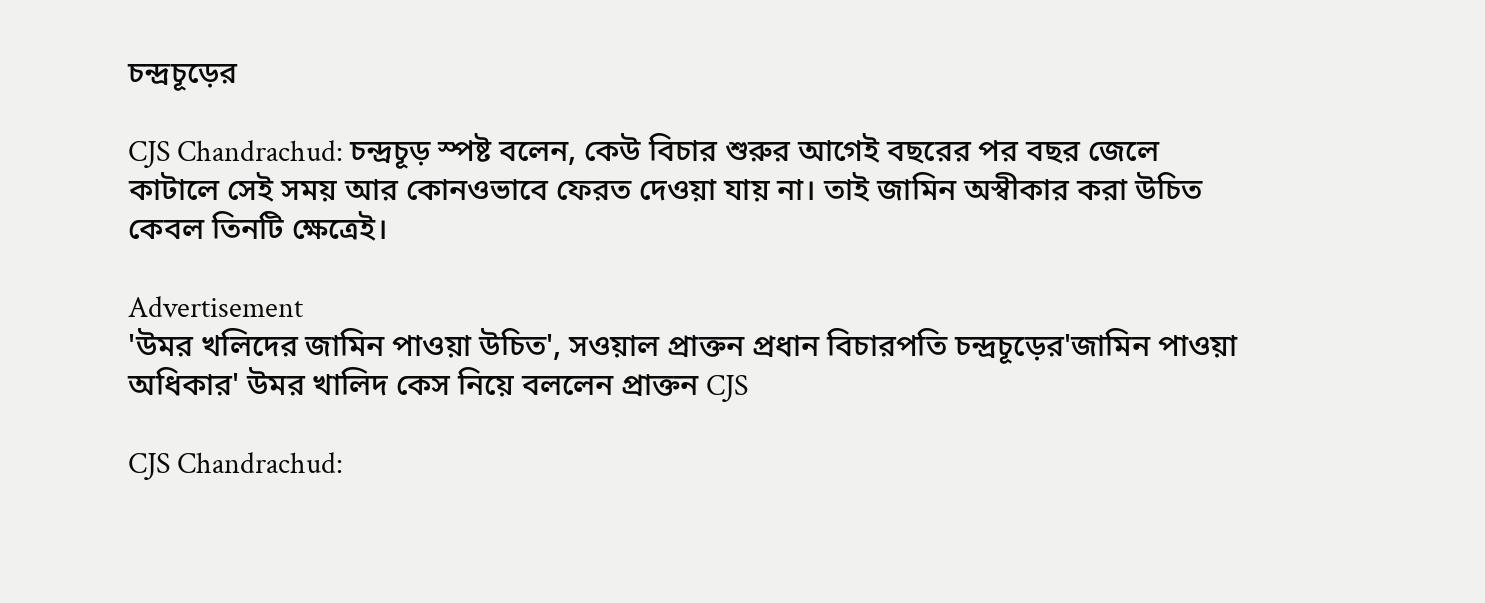চন্দ্রচূড়ের

CJS Chandrachud: চন্দ্রচূড় স্পষ্ট বলেন, কেউ বিচার শুরুর আগেই বছরের পর বছর জেলে কাটালে সেই সময় আর কোনওভাবে ফেরত দেওয়া যায় না। তাই জামিন অস্বীকার করা উচিত কেবল তিনটি ক্ষেত্রেই।

Advertisement
'উমর খলিদের জামিন পাওয়া উচিত', সওয়াল প্রাক্তন প্রধান বিচারপতি চন্দ্রচূড়ের'জামিন পাওয়া অধিকার' উমর খালিদ কেস নিয়ে বললেন প্রাক্তন CJS

CJS Chandrachud: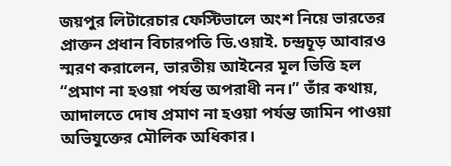জয়পুর লিটারেচার ফেস্টিভালে অংশ নিয়ে ভারতের প্রাক্তন প্রধান বিচারপতি ডি.ওয়াই. চন্দ্রচূড় আবারও স্মরণ করালেন, ভারতীয় আইনের মূল ভিত্তি হল “প্রমাণ না হওয়া পর্যন্ত অপরাধী নন।” তাঁর কথায়, আদালতে দোষ প্রমাণ না হওয়া পর্যন্ত জামিন পাওয়া অভিযুক্তের মৌলিক অধিকার।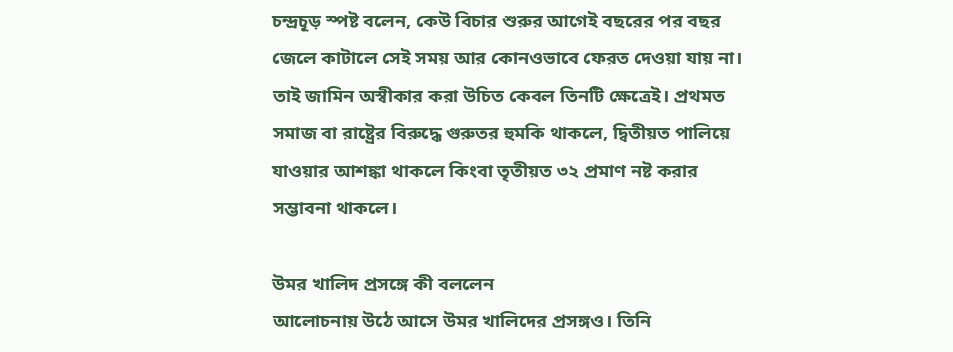চন্দ্রচূড় স্পষ্ট বলেন, কেউ বিচার শুরুর আগেই বছরের পর বছর জেলে কাটালে সেই সময় আর কোনওভাবে ফেরত দেওয়া যায় না। তাই জামিন অস্বীকার করা উচিত কেবল তিনটি ক্ষেত্রেই। প্রথমত সমাজ বা রাষ্ট্রের বিরুদ্ধে গুরুতর হুমকি থাকলে, দ্বিতীয়ত পালিয়ে যাওয়ার আশঙ্কা থাকলে কিংবা তৃতীয়ত ৩২ প্রমাণ নষ্ট করার সম্ভাবনা থাকলে।

উমর খালিদ প্রসঙ্গে কী বললেন
আলোচনায় উঠে আসে উমর খালিদের প্রসঙ্গও। তিনি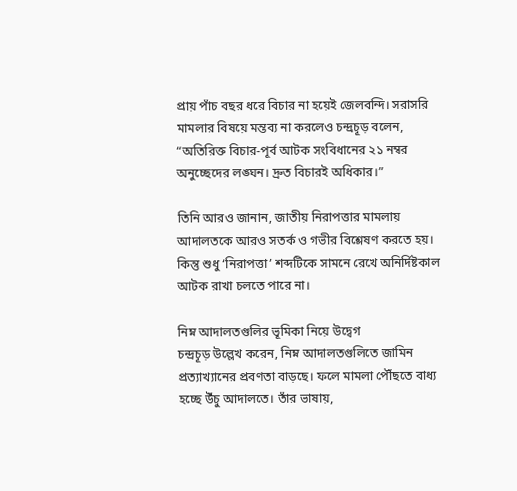প্রায় পাঁচ বছর ধরে বিচার না হয়েই জেলবন্দি। সরাসরি মামলার বিষয়ে মন্তব্য না করলেও চন্দ্রচূড় বলেন, “অতিরিক্ত বিচার-পূর্ব আটক সংবিধানের ২১ নম্বর অনুচ্ছেদের লঙ্ঘন। দ্রুত বিচারই অধিকার।”

তিনি আরও জানান, জাতীয় নিরাপত্তার মামলায় আদালতকে আরও সতর্ক ও গভীর বিশ্লেষণ করতে হয়। কিন্তু শুধু ‘নিরাপত্তা’ শব্দটিকে সামনে রেখে অনির্দিষ্টকাল আটক রাখা চলতে পারে না।

নিম্ন আদালতগুলির ভূমিকা নিয়ে উদ্বেগ
চন্দ্রচূড় উল্লেখ করেন, নিম্ন আদালতগুলিতে জামিন প্রত্যাখ্যানের প্রবণতা বাড়ছে। ফলে মামলা পৌঁছতে বাধ্য হচ্ছে উঁচু আদালতে। তাঁর ভাষায়,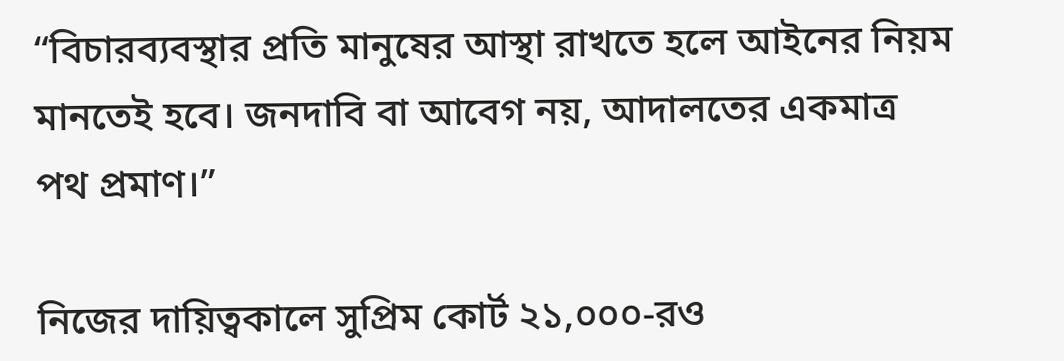“বিচারব্যবস্থার প্রতি মানুষের আস্থা রাখতে হলে আইনের নিয়ম মানতেই হবে। জনদাবি বা আবেগ নয়, আদালতের একমাত্র পথ প্রমাণ।”

নিজের দায়িত্বকালে সুপ্রিম কোর্ট ২১,০০০-রও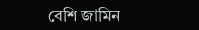বেশি জামিন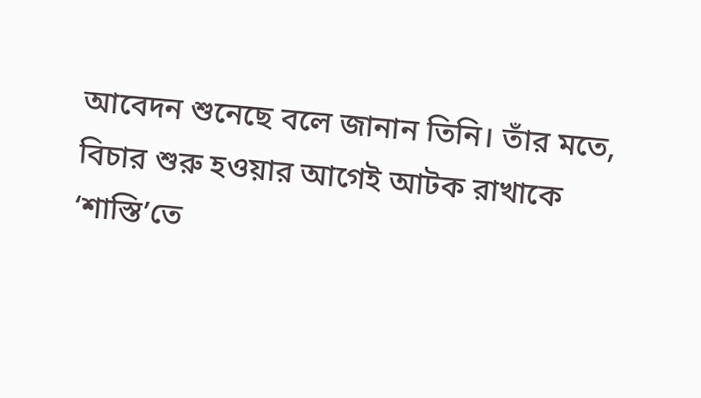আবেদন শুনেছে বলে জানান তিনি। তাঁর মতে, বিচার শুরু হওয়ার আগেই আটক রাখাকে ‘শাস্তি’তে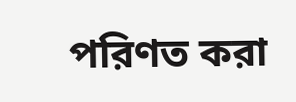পরিণত করা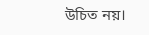উচিত নয়।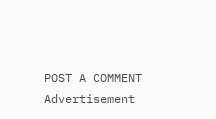POST A COMMENT
Advertisement